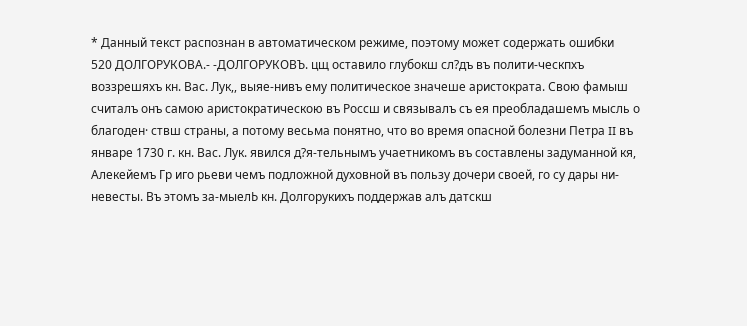* Данный текст распознан в автоматическом режиме, поэтому может содержать ошибки
520 ДОЛГОРУКОВА.- -ДОЛГОРУКОВЪ. цщ оставило глубокш сл?дъ въ полити-ческпхъ воззрешяхъ кн. Вас. Лук,, выяе-нивъ ему политическое значеше аристократа. Свою фамыш считалъ онъ самою аристократическою въ Россш и связывалъ съ ея преобладашемъ мысль о благоден· ствш страны, а потому весьма понятно, что во время опасной болезни Петра II въ январе 1730 г. кн. Вас. Лук. явился д?я-тельнымъ учаетникомъ въ составлены задуманной кя, Алекейемъ Гр иго рьеви чемъ подложной духовной въ пользу дочери своей, го су дары ни-невесты. Въ этомъ за-мыелЬ кн. Долгорукихъ поддержав алъ датскш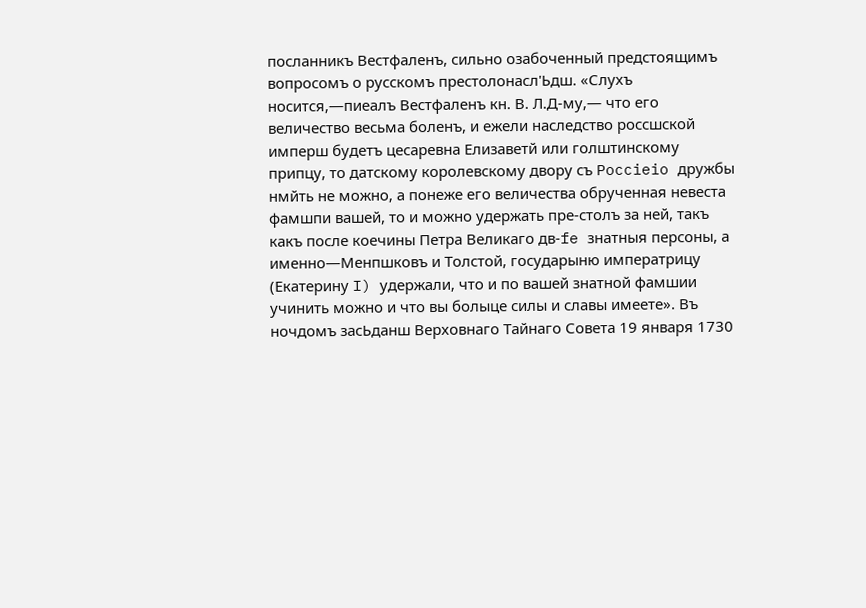посланникъ Вестфаленъ, сильно озабоченный предстоящимъ вопросомъ о русскомъ престолонасл'Ьдш. «Слухъ носится,—пиеалъ Вестфаленъ кн. В. Л.Д-му,— что его величество весьма боленъ, и ежели наследство россшской имперш будетъ цесаревна Елизаветй или голштинскому припцу, то датскому королевскому двору съ Poccieio дружбы нмйть не можно, а понеже его величества обрученная невеста фамшпи вашей, то и можно удержать пре-столъ за ней, такъ какъ после коечины Петра Великаго дв-fe знатныя персоны, а именно—Менпшковъ и Толстой, государыню императрицу (Екатерину I) удержали, что и по вашей знатной фамшии учинить можно и что вы болыце силы и славы имеете». Въ ночдомъ засЬданш Верховнаго Тайнаго Совета 19 января 1730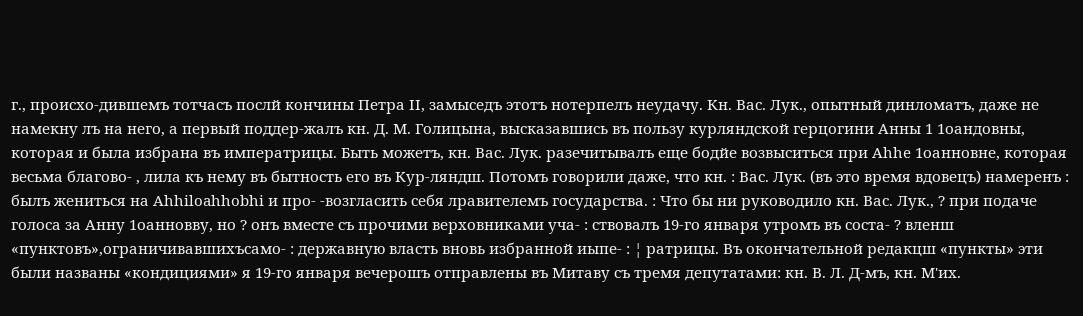г., происхо-дившемъ тотчасъ послй кончины Петра II, замыседъ этотъ нотерпелъ неудачу. Кн. Вас. Лук., опытный динломатъ, даже не намекну лъ на него, а первый поддер-жалъ кн. Д. М. Голицына, высказавшись въ пользу курляндской герцогини Анны 1 1оандовны, которая и была избрана въ императрицы. Быть можетъ, кн. Вас. Лук. разечитывалъ еще бодйе возвыситься при Ahhe 1оанновне, которая весьма благово- , лила къ нему въ бытность его въ Кур-ляндш. Потомъ говорили даже, что кн. : Вас. Лук. (въ это время вдовецъ) намеренъ : былъ жениться на Ahhiloahhobhi и про- -возгласить себя лравителемъ государства. : Что бы ни руководило кн. Вас. Лук., ? при подаче голоса за Анну 1оанновву, но ? онъ вместе съ прочими верховниками уча- : ствовалъ 19-го января утромъ въ соста- ? вленш «пунктовъ»,ограничивавшихъсамо- : державную власть вновь избранной иыпе- : ¦ ратрицы. Въ окончательной редакцш «пункты» эти были названы «кондициями» я 19-го января вечерошъ отправлены въ Митаву съ тремя депутатами: кн. В. Л. Д-мъ, кн. М'их.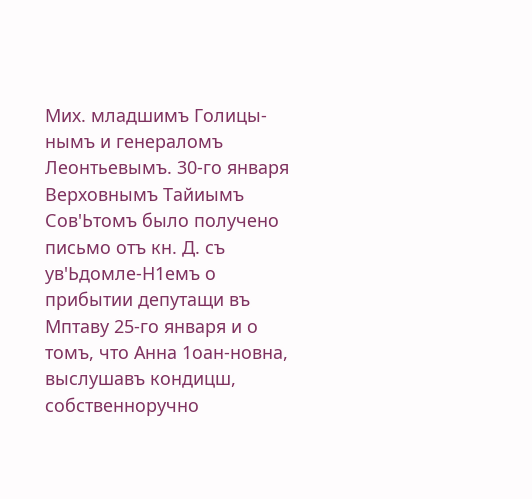Мих. младшимъ Голицы-нымъ и генераломъ Леонтьевымъ. 30-го января Верховнымъ Тайиымъ Сов'Ьтомъ было получено письмо отъ кн. Д. съ ув'Ьдомле-Н1емъ о прибытии депутащи въ Мптаву 25-го января и о томъ, что Анна 1оан-новна, выслушавъ кондицш, собственноручно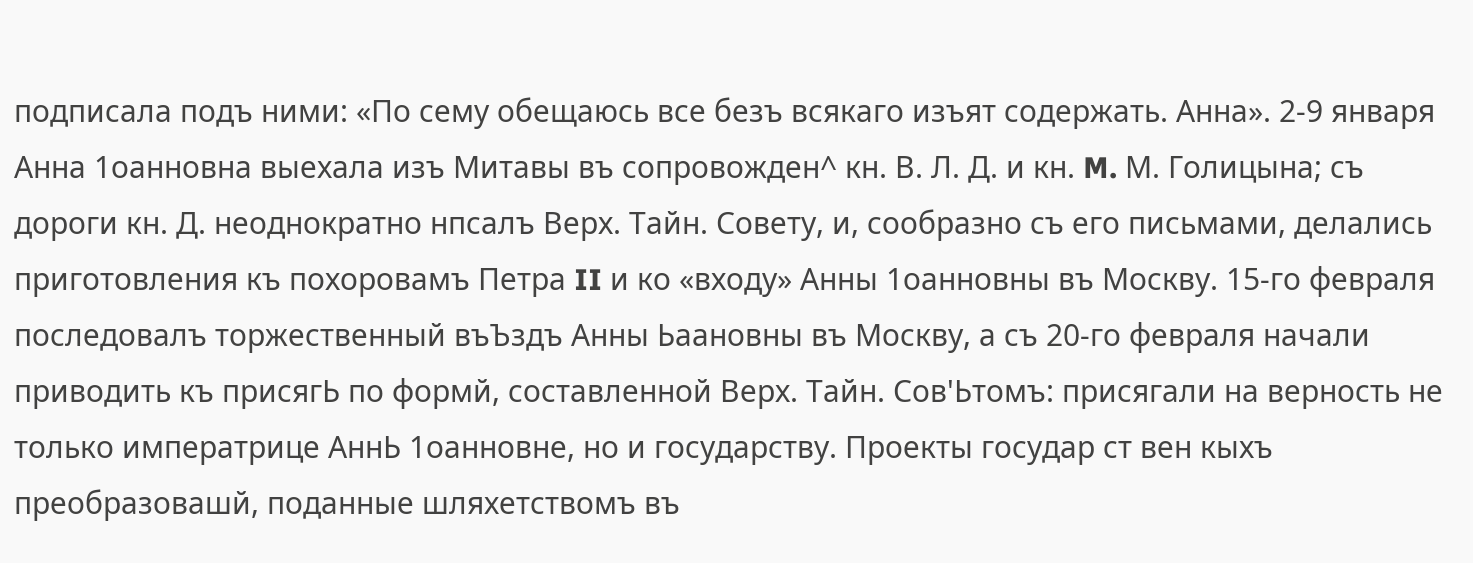подписала подъ ними: «По сему обещаюсь все безъ всякаго изъят содержать. Анна». 2-9 января Анна 1оанновна выехала изъ Митавы въ сопровожден^ кн. В. Л. Д. и кн. M. М. Голицына; съ дороги кн. Д. неоднократно нпсалъ Верх. Тайн. Совету, и, сообразно съ его письмами, делались приготовления къ похоровамъ Петра II и ко «входу» Анны 1оанновны въ Москву. 15-го февраля последовалъ торжественный въЪздъ Анны Ьаановны въ Москву, а съ 20-го февраля начали приводить къ присягЬ по формй, составленной Верх. Тайн. Сов'Ьтомъ: присягали на верность не только императрице АннЬ 1оанновне, но и государству. Проекты государ ст вен кыхъ преобразовашй, поданные шляхетствомъ въ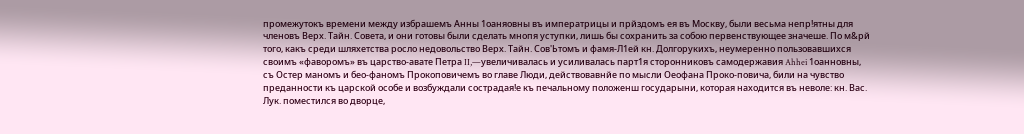промежутокъ времени между избрашемъ Анны 1оаняовны въ императрицы и прйздомъ ея въ Москву, были весьма непр!ятны для членовъ Верх. Тайн. Совета, и они готовы были сделать мнопя уступки, лишь бы сохранить за собою первенствующее значеше. По м&рй того, какъ среди шляхетства росло недовольство Верх. Тайн. Сов'Ьтомъ и фамя-Л1ей кн. Долгорукихъ, неумеренно пользовавшихся своимъ «фаворомъ» въ царство-авате Петра II,—увеличивалась и усиливалась парт1я сторонниковъ самодержавия Ahhei 1оанновны, съ Остер маномъ и бео-фаномъ Прокоповичемъ во главе Люди, действовавнйе по мысли Оеофана Проко-повича, били на чувство преданности къ царской особе и возбуждали сострадая!е къ печальному положенш государыни, которая находится въ неволе: кн. Вас. Лук. поместился во дворце,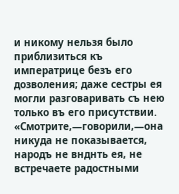и никому нельзя было приблизиться къ императрице безъ его дозволения; даже сестры ея могли разговаривать съ нею только въ его присутствии. «Смотрите,—говорили,—она никуда не показывается, народъ не внднть ея, не встречаете радостными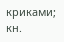криками; кн.